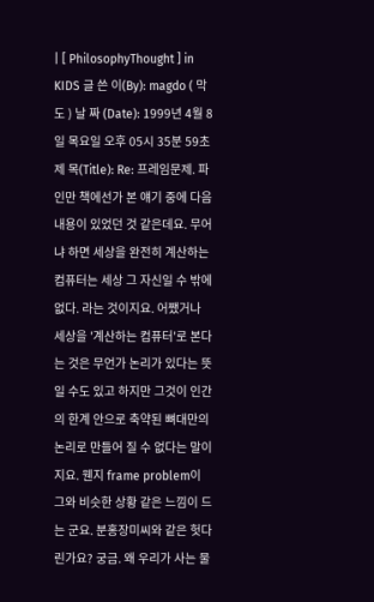| [ PhilosophyThought ] in KIDS 글 쓴 이(By): magdo ( 막 도 ) 날 짜 (Date): 1999년 4월 8일 목요일 오후 05시 35분 59초 제 목(Title): Re: 프레임문제. 파인만 책에선가 본 얘기 중에 다음 내용이 있었던 것 같은데요. 무어냐 하면 세상을 완전히 계산하는 컴퓨터는 세상 그 자신일 수 밖에 없다. 라는 것이지요. 어쨌거나 세상을 '계산하는 컴퓨터'로 본다는 것은 무언가 논리가 있다는 뜻일 수도 있고 하지만 그것이 인간의 한계 안으로 축약된 뼈대만의 논리로 만들어 질 수 없다는 말이지요. 웬지 frame problem이 그와 비슷한 상황 같은 느낌이 드는 군요. 분홍장미씨와 같은 헛다린가요? 궁금. 왜 우리가 사는 물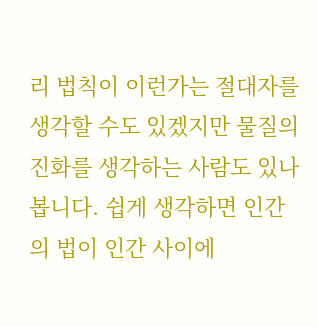리 법칙이 이런가는 절대자를 생각할 수도 있겠지만 물질의 진화를 생각하는 사람도 있나 봅니다. 쉽게 생각하면 인간의 법이 인간 사이에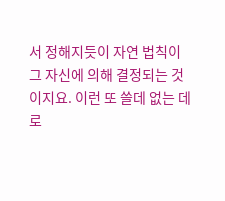서 정해지듯이 자연 법칙이 그 자신에 의해 결정되는 것이지요. 이런 또 쓸데 없는 데로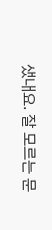샜내요. 잘 모르는 문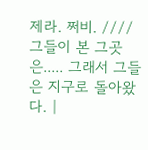제라. 쩌비. ////그들이 본 그곳은..... 그래서 그들은 지구로 돌아왔다. |